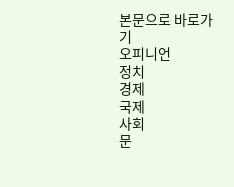본문으로 바로가기
오피니언
정치
경제
국제
사회
문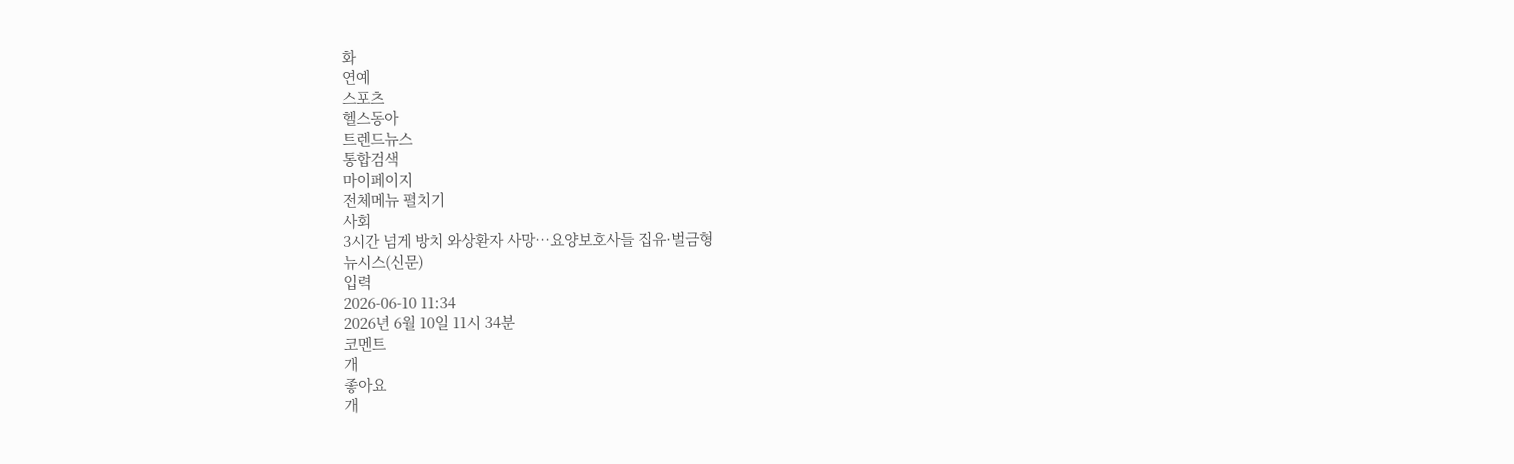화
연예
스포츠
헬스동아
트렌드뉴스
통합검색
마이페이지
전체메뉴 펼치기
사회
3시간 넘게 방치 와상환자 사망…요양보호사들 집유·벌금형
뉴시스(신문)
입력
2026-06-10 11:34
2026년 6월 10일 11시 34분
코멘트
개
좋아요
개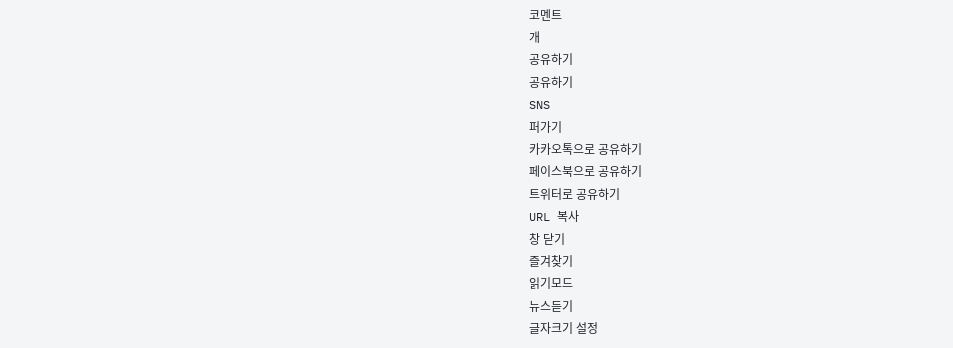코멘트
개
공유하기
공유하기
SNS
퍼가기
카카오톡으로 공유하기
페이스북으로 공유하기
트위터로 공유하기
URL 복사
창 닫기
즐겨찾기
읽기모드
뉴스듣기
글자크기 설정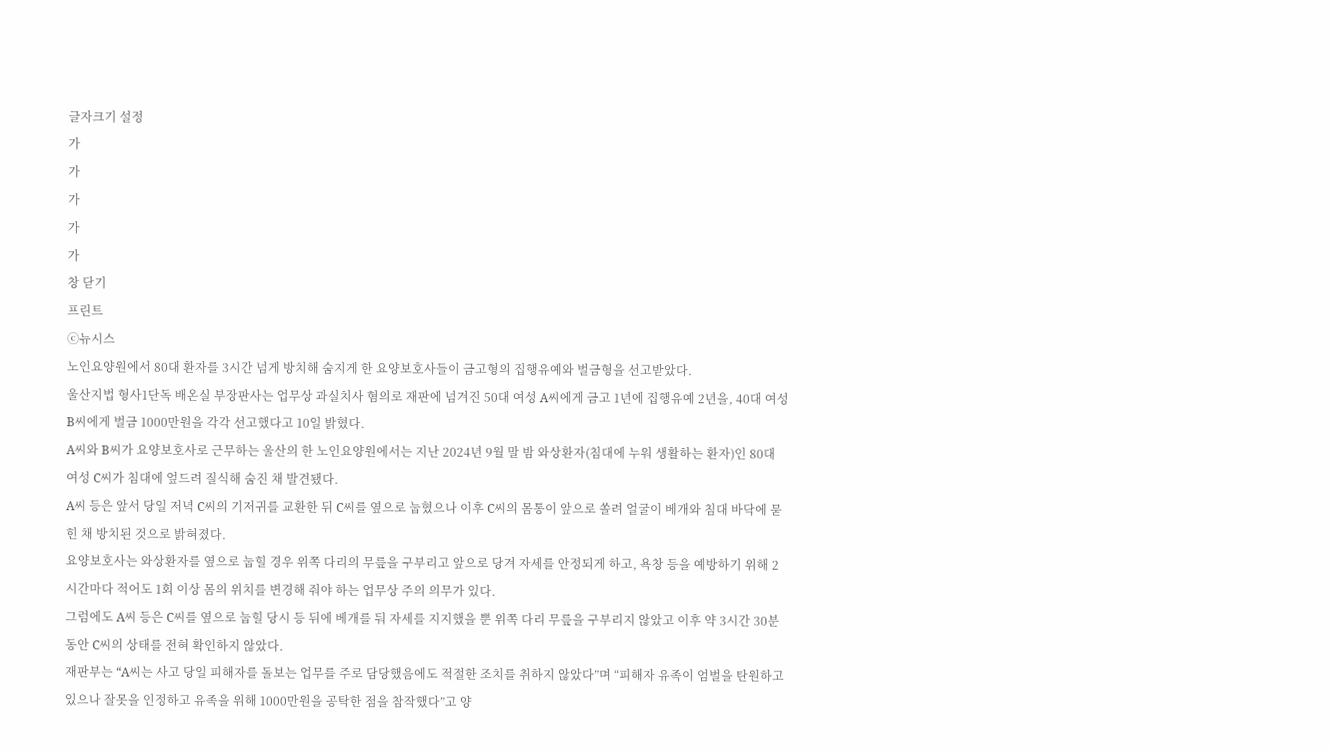글자크기 설정
가
가
가
가
가
창 닫기
프린트
ⓒ뉴시스
노인요양원에서 80대 환자를 3시간 넘게 방치해 숨지게 한 요양보호사들이 금고형의 집행유예와 벌금형을 선고받았다.
울산지법 형사1단독 배온실 부장판사는 업무상 과실치사 혐의로 재판에 넘겨진 50대 여성 A씨에게 금고 1년에 집행유예 2년을, 40대 여성 B씨에게 벌금 1000만원을 각각 선고했다고 10일 밝혔다.
A씨와 B씨가 요양보호사로 근무하는 울산의 한 노인요양원에서는 지난 2024년 9월 말 밤 와상환자(침대에 누워 생활하는 환자)인 80대 여성 C씨가 침대에 엎드려 질식해 숨진 채 발견됐다.
A씨 등은 앞서 당일 저녁 C씨의 기저귀를 교환한 뒤 C씨를 옆으로 눕혔으나 이후 C씨의 몸통이 앞으로 쏠려 얼굴이 베개와 침대 바닥에 묻힌 채 방치된 것으로 밝혀졌다.
요양보호사는 와상환자를 옆으로 눕힐 경우 위쪽 다리의 무릎을 구부리고 앞으로 당겨 자세를 안정되게 하고, 욕창 등을 예방하기 위해 2시간마다 적어도 1회 이상 몸의 위치를 변경해 줘야 하는 업무상 주의 의무가 있다.
그럼에도 A씨 등은 C씨를 옆으로 눕힐 당시 등 뒤에 베개를 둬 자세를 지지했을 뿐 위쪽 다리 무릎을 구부리지 않았고 이후 약 3시간 30분 동안 C씨의 상태를 전혀 확인하지 않았다.
재판부는 “A씨는 사고 당일 피해자를 돌보는 업무를 주로 담당했음에도 적절한 조치를 취하지 않았다”며 “피해자 유족이 엄벌을 탄원하고 있으나 잘못을 인정하고 유족을 위해 1000만원을 공탁한 점을 참작했다”고 양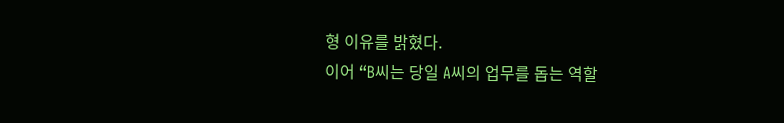형 이유를 밝혔다.
이어 “B씨는 당일 A씨의 업무를 돕는 역할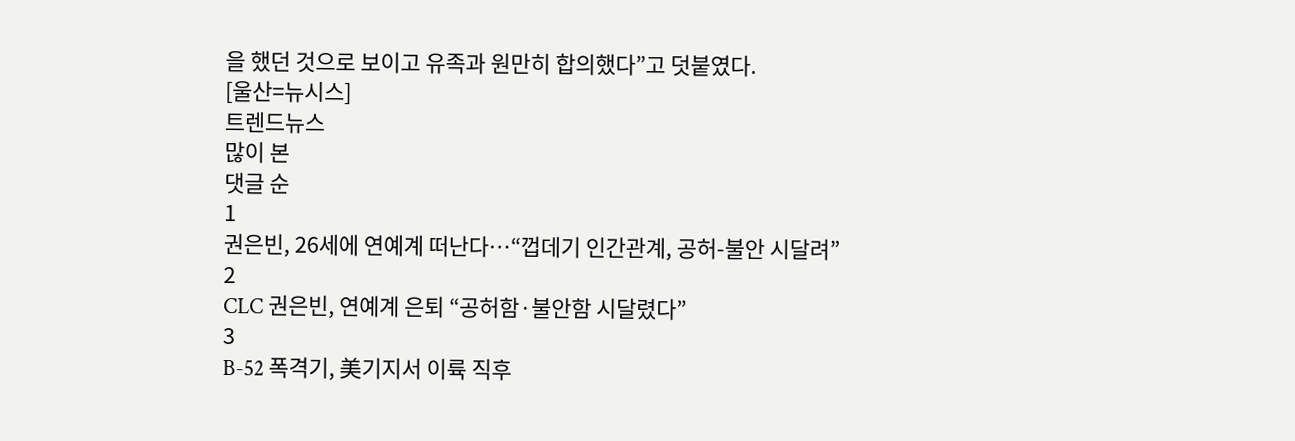을 했던 것으로 보이고 유족과 원만히 합의했다”고 덧붙였다.
[울산=뉴시스]
트렌드뉴스
많이 본
댓글 순
1
권은빈, 26세에 연예계 떠난다…“껍데기 인간관계, 공허-불안 시달려”
2
CLC 권은빈, 연예계 은퇴 “공허함·불안함 시달렸다”
3
B-52 폭격기, 美기지서 이륙 직후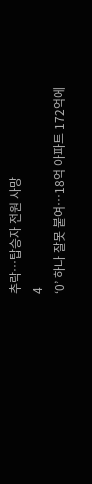추락…탑승자 전원 사망
4
‘0’ 하나 잘못 붙여…18억 아파트 172억에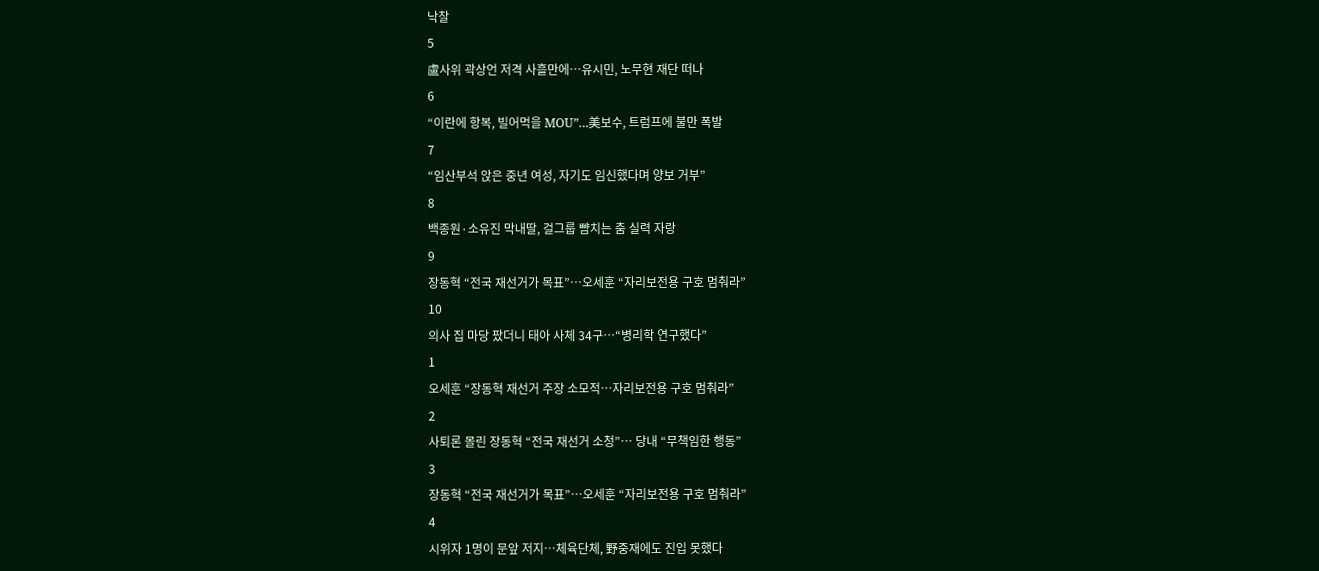낙찰
5
盧사위 곽상언 저격 사흘만에…유시민, 노무현 재단 떠나
6
“이란에 항복, 빌어먹을 MOU”…美보수, 트럼프에 불만 폭발
7
“임산부석 앉은 중년 여성, 자기도 임신했다며 양보 거부”
8
백종원·소유진 막내딸, 걸그룹 뺨치는 춤 실력 자랑
9
장동혁 “전국 재선거가 목표”…오세훈 “자리보전용 구호 멈춰라”
10
의사 집 마당 팠더니 태아 사체 34구…“병리학 연구했다”
1
오세훈 “장동혁 재선거 주장 소모적…자리보전용 구호 멈춰라”
2
사퇴론 몰린 장동혁 “전국 재선거 소청”… 당내 “무책임한 행동”
3
장동혁 “전국 재선거가 목표”…오세훈 “자리보전용 구호 멈춰라”
4
시위자 1명이 문앞 저지…체육단체, 野중재에도 진입 못했다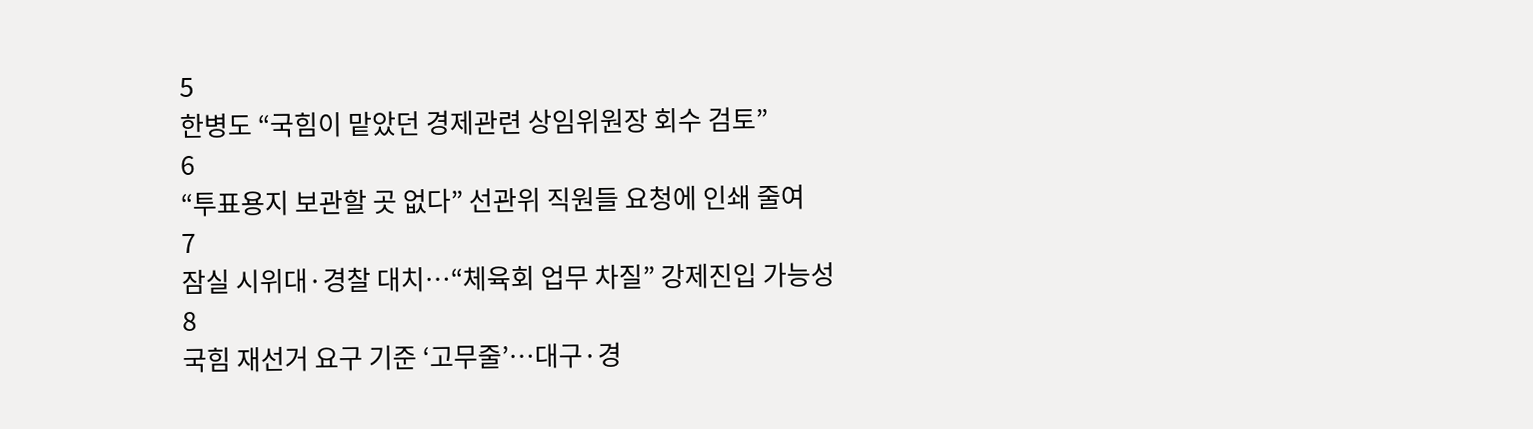5
한병도 “국힘이 맡았던 경제관련 상임위원장 회수 검토”
6
“투표용지 보관할 곳 없다” 선관위 직원들 요청에 인쇄 줄여
7
잠실 시위대·경찰 대치…“체육회 업무 차질” 강제진입 가능성
8
국힘 재선거 요구 기준 ‘고무줄’…대구·경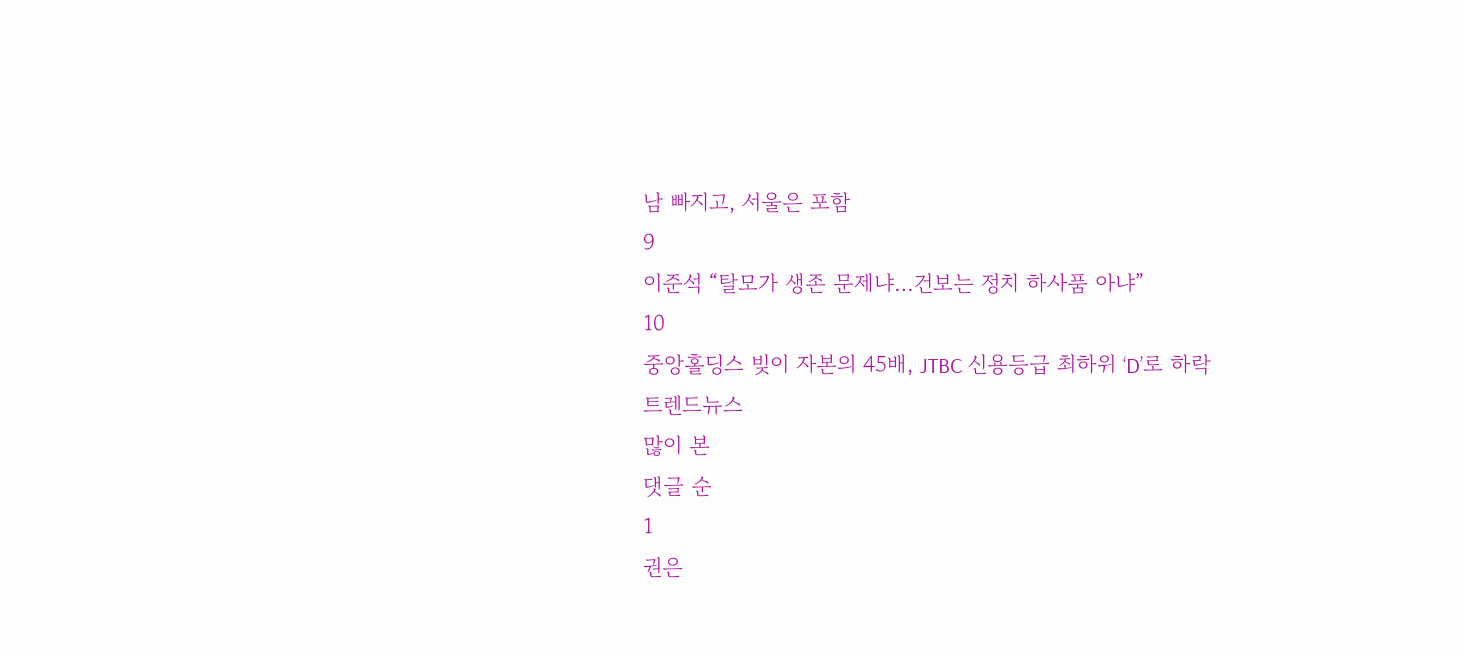남 빠지고, 서울은 포함
9
이준석 “탈모가 생존 문제냐…건보는 정치 하사품 아냐”
10
중앙홀딩스 빚이 자본의 45배, JTBC 신용등급 최하위 ‘D’로 하락
트렌드뉴스
많이 본
댓글 순
1
권은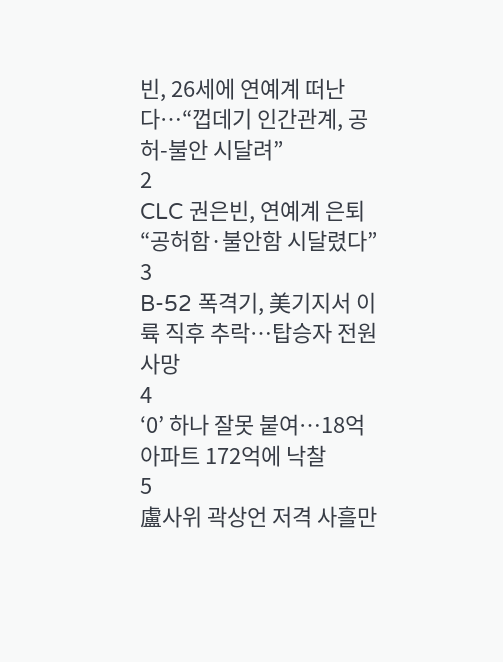빈, 26세에 연예계 떠난다…“껍데기 인간관계, 공허-불안 시달려”
2
CLC 권은빈, 연예계 은퇴 “공허함·불안함 시달렸다”
3
B-52 폭격기, 美기지서 이륙 직후 추락…탑승자 전원 사망
4
‘0’ 하나 잘못 붙여…18억 아파트 172억에 낙찰
5
盧사위 곽상언 저격 사흘만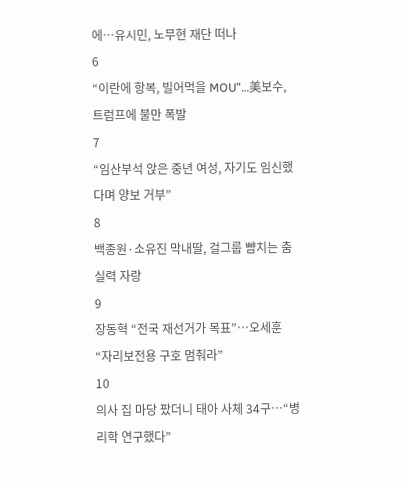에…유시민, 노무현 재단 떠나
6
“이란에 항복, 빌어먹을 MOU”…美보수, 트럼프에 불만 폭발
7
“임산부석 앉은 중년 여성, 자기도 임신했다며 양보 거부”
8
백종원·소유진 막내딸, 걸그룹 뺨치는 춤 실력 자랑
9
장동혁 “전국 재선거가 목표”…오세훈 “자리보전용 구호 멈춰라”
10
의사 집 마당 팠더니 태아 사체 34구…“병리학 연구했다”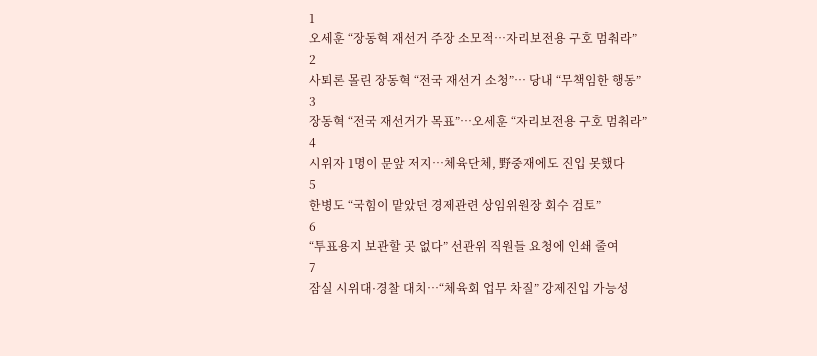1
오세훈 “장동혁 재선거 주장 소모적…자리보전용 구호 멈춰라”
2
사퇴론 몰린 장동혁 “전국 재선거 소청”… 당내 “무책임한 행동”
3
장동혁 “전국 재선거가 목표”…오세훈 “자리보전용 구호 멈춰라”
4
시위자 1명이 문앞 저지…체육단체, 野중재에도 진입 못했다
5
한병도 “국힘이 맡았던 경제관련 상임위원장 회수 검토”
6
“투표용지 보관할 곳 없다” 선관위 직원들 요청에 인쇄 줄여
7
잠실 시위대·경찰 대치…“체육회 업무 차질” 강제진입 가능성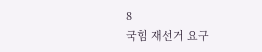8
국힘 재선거 요구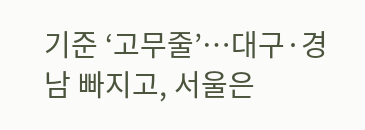기준 ‘고무줄’…대구·경남 빠지고, 서울은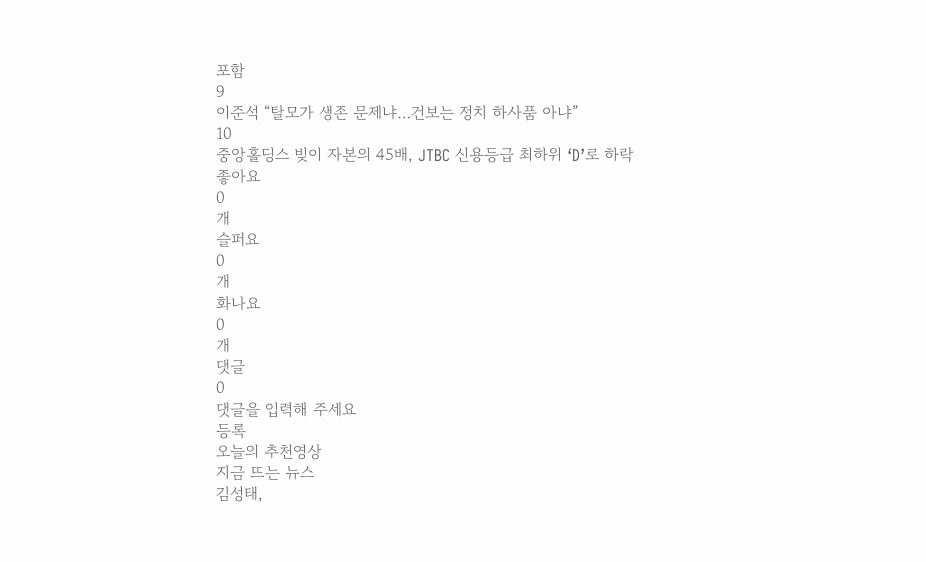포함
9
이준석 “탈모가 생존 문제냐…건보는 정치 하사품 아냐”
10
중앙홀딩스 빚이 자본의 45배, JTBC 신용등급 최하위 ‘D’로 하락
좋아요
0
개
슬퍼요
0
개
화나요
0
개
댓글
0
댓글을 입력해 주세요
등록
오늘의 추천영상
지금 뜨는 뉴스
김성태,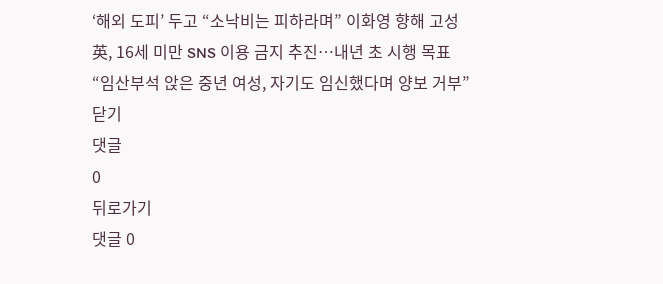‘해외 도피’ 두고 “소낙비는 피하라며” 이화영 향해 고성
英, 16세 미만 SNS 이용 금지 추진…내년 초 시행 목표
“임산부석 앉은 중년 여성, 자기도 임신했다며 양보 거부”
닫기
댓글
0
뒤로가기
댓글 0